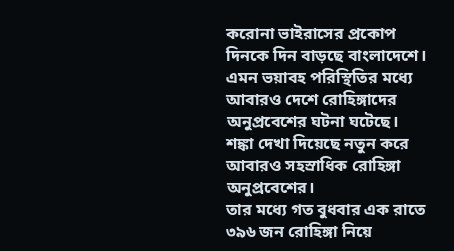করোনা ভাইরাসের প্রকোপ দিনকে দিন বাড়ছে বাংলাদেশে। এমন ভয়াবহ পরিস্থিতির মধ্যে আবারও দেশে রোহিঙ্গাদের অনুপ্রবেশের ঘটনা ঘটেছে। শঙ্কা দেখা দিয়েছে নতুন করে আবারও সহস্রাধিক রোহিঙ্গা অনুপ্রবেশের।
তার মধ্যে গত বুধবার এক রাতে ৩৯৬ জন রোহিঙ্গা নিয়ে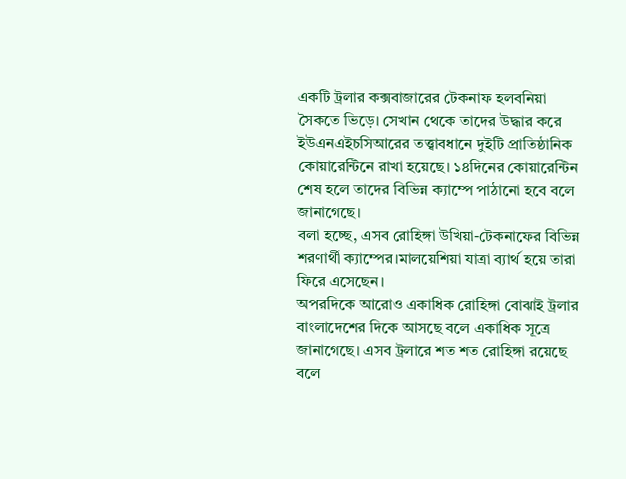একটি ট্রলার কক্সবাজারের টেকনাফ হলবনিয়া সৈকতে ভিড়ে। সেখান থেকে তাদের উদ্ধার করে ইউএনএইচসিআরের তত্ত্বাবধানে দুইটি প্রাতিষ্ঠানিক কোয়ারেন্টিনে রাখা হয়েছে। ১৪দিনের কোয়ারেন্টিন শেষ হলে তাদের বিভিন্ন ক্যাম্পে পাঠানো হবে বলে জানাগেছে।
বলা হচ্ছে, এসব রোহিঙ্গা উখিয়া-টেকনাফের বিভিন্ন শরণার্থী ক্যাম্পের।মালয়েশিয়া যাত্রা ব্যার্থ হয়ে তারা ফিরে এসেছেন।
অপরদিকে আরোও একাধিক রোহিঙ্গা বোঝাই ট্রলার বাংলাদেশের দিকে আসছে বলে একাধিক সূত্রে জানাগেছে। এসব ট্রলারে শত শত রোহিঙ্গা রয়েছে বলে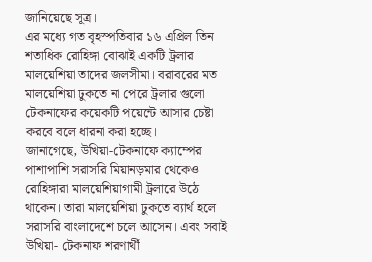জানিয়েছে সূত্র।
এর মধ্যে গত বৃহস্পতিবার ১৬ এপ্রিল তিন শতাধিক রোহিঙ্গা বোঝাই একটি ট্রলার মালয়েশিয়া তাদের জলসীমা। বরাবরের মত মালয়েশিয়া ঢুকতে না পেরে ট্রলার গুলো টেকনাফের কয়েকটি পয়েন্টে আসার চেষ্টা করবে বলে ধারনা করা হচ্ছে।
জানাগেছে, উখিয়া-টেকনাফে ক্যাম্পের পাশাপাশি সরাসরি মিয়ানড়মার থেকেও রোহিঙ্গারা মালয়েশিয়াগামী ট্রলারে উঠে থাকেন। তারা মালয়েশিয়া ঢুকতে ব্যার্থ হলে সরাসরি বাংলাদেশে চলে আসেন। এবং সবাই উখিয়া- টেকনাফ শরণার্থী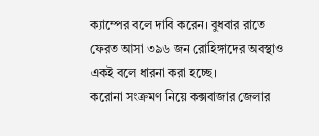ক্যাম্পের বলে দাবি করেন। বুধবার রাতে ফেরত আসা ৩৯৬ জন রোহিঙ্গাদের অবস্থাও একই বলে ধারনা করা হচ্ছে।
করোনা সংক্রমণ নিয়ে কক্সবাজার জেলার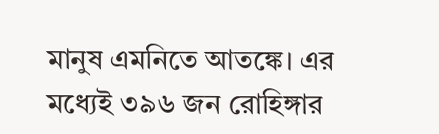মানুষ এমনিতে আতঙ্কে। এর মধ্যেই ৩৯৬ জন রোহিঙ্গার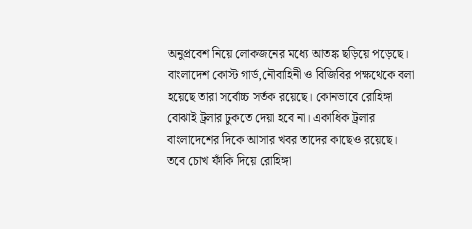অনুপ্রবেশ নিয়ে লোকজনের মধ্যে আতঙ্ক ছড়িয়ে পড়েছে।
বাংলাদেশ কোস্ট গার্ড,নৌবাহিনী ও বিজিবির পক্ষথেকে বলা হয়েছে তারা সর্বোচ্চ সর্তক রয়েছে। কোনভাবে রোহিঙ্গা বোঝাই ট্রলার ঢুকতে দেয়া হবে না। একাধিক ট্রলার বাংলাদেশের দিকে আসার খবর তাদের কাছেও রয়েছে।
তবে চোখ ফাঁকি দিয়ে রোহিঙ্গা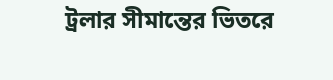ট্রলার সীমান্তের ভিতরে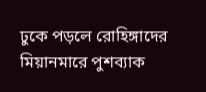ঢুকে পড়লে রোহিঙ্গাদের মিয়ানমারে পুশব্যাক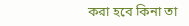করা হবে কিনা তা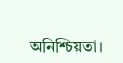অনিশ্চিয়তা।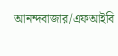আনন্দবাজার/এফআইবি